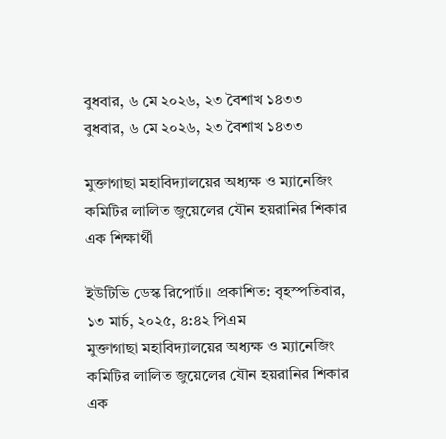বুধবার, ৬ মে ২০২৬, ২৩ বৈশাখ ১৪৩৩
বুধবার, ৬ মে ২০২৬, ২৩ বৈশাখ ১৪৩৩

মুক্তাগাছা মহাবিদ্যালয়ের অধ্যক্ষ ও ম্যানেজিং কমিটির লালিত জুয়েলের যৌন হয়রানির শিকার এক শিক্ষার্থী

ইউটিভি ডেস্ক রিপোর্ট।। প্রকাশিত: বৃহস্পতিবার, ১৩ মার্চ, ২০২৫, ৪:৪২ পিএম
মুক্তাগাছা মহাবিদ্যালয়ের অধ্যক্ষ ও ম্যানেজিং কমিটির লালিত জুয়েলের যৌন হয়রানির শিকার এক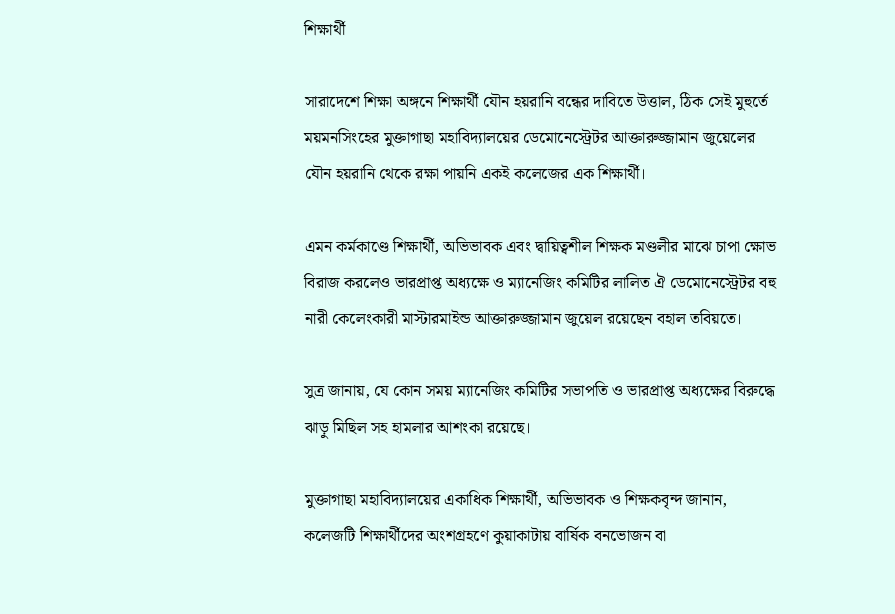শিক্ষার্থী

সারাদেশে শিক্ষা অঙ্গনে শিক্ষার্থী যৌন হয়রানি বন্ধের দাবিতে উত্তাল, ঠিক সেই মুহুর্তে ময়মনসিংহের মুক্তাগাছা মহাবিদ্যালয়ের ডেমোনেস্ট্রেটর আক্তারুজ্জামান জুয়েলের যৌন হয়রানি থেকে রক্ষা পায়নি একই কলেজের এক শিক্ষার্থী।

এমন কর্মকাণ্ডে শিক্ষার্থী, অভিভাবক এবং দ্বায়িত্বশীল শিক্ষক মণ্ডলীর মাঝে চাপা ক্ষোভ বিরাজ করলেও ভারপ্রাপ্ত অধ্যক্ষে ও ম্যানেজিং কমিটির লালিত ঐ ডেমোনেস্ট্রেটর বহু নারী কেলেংকারী মাস্টারমাইন্ড আক্তারুজ্জামান জুয়েল রয়েছেন বহাল তবিয়তে।

সুত্র জানায়, যে কোন সময় ম্যানেজিং কমিটির সভাপতি ও ভারপ্রাপ্ত অধ্যক্ষের বিরুদ্ধে ঝাড়ু মিছিল সহ হামলার আশংকা রয়েছে।

মুক্তাগাছা মহাবিদ্যালয়ের একাধিক শিক্ষার্থী, অভিভাবক ও শিক্ষকবৃন্দ জানান, কলেজটি শিক্ষার্থীদের অংশগ্রহণে কুয়াকাটায় বার্ষিক বনভোজন বা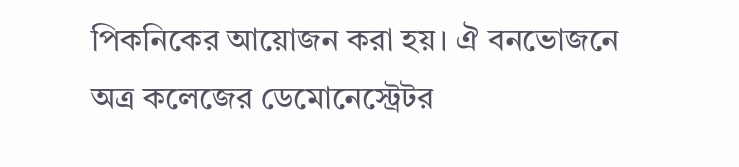পিকনিকের আয়োজন করা হয়। ঐ বনভোজনে অত্র কলেজের ডেমোনেস্ট্রেটর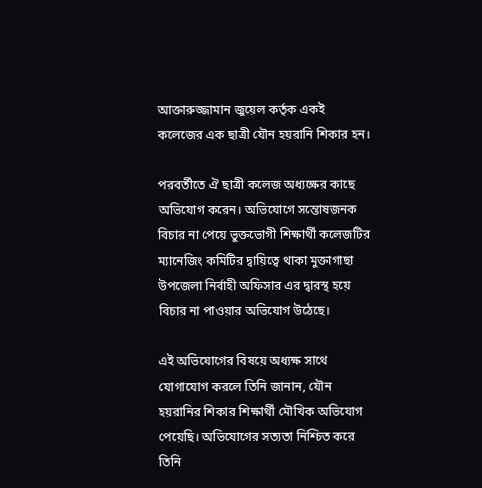আক্তারুজ্জামান জুয়েল কর্তৃক একই কলেজের এক ছাত্রী যৌন হয়রানি শিকার হন।

পরবর্তীতে ঐ ছাত্রী কলেজ অধ্যক্ষের কাছে অভিযোগ করেন। অভিযোগে সন্তোষজনক বিচার না পেয়ে ভুক্তভোগী শিক্ষার্থী কলেজটির ম্যানেজিং কমিটির দ্বায়িত্বে থাকা মুক্তাগাছা উপজেলা নির্বাহী অফিসার এর দ্বারস্থ হয়ে বিচার না পাওয়ার অভিযোগ উঠেছে।

এই অভিযোগের বিষয়ে অধ্যক্ষ সাথে যোগাযোগ করলে তিনি জানান, যৌন হয়রানির শিকার শিক্ষার্থী মৌখিক অভিযোগ পেয়েছি। অভিযোগের সত্যতা নিশ্চিত করে তিনি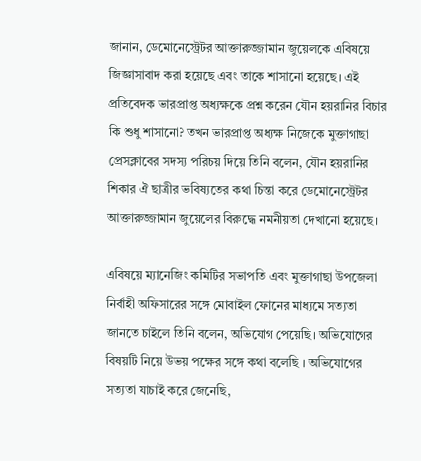জানান, ডেমোনেস্ট্রেটর আক্তারুজ্জামান জুয়েলকে এবিষয়ে জিজ্ঞাসাবাদ করা হয়েছে এবং তাকে শাসানো হয়েছে। এই প্রতিবেদক ভারপ্রাপ্ত অধ্যক্ষকে প্রশ্ন করেন যৌন হয়রানির বিচার কি শুধু শাসানো? তখন ভারপ্রাপ্ত অধ্যক্ষ নিজেকে মুক্তাগাছা প্রেসক্লাবের সদস্য পরিচয় দিয়ে তিনি বলেন, যৌন হয়রানির শিকার ঐ ছাত্রীর ভবিষ্যতের কথা চিন্তা করে ডেমোনেস্ট্রেটর আক্তারুজ্জামান জুয়েলের বিরুদ্ধে নমনীয়তা দেখানো হয়েছে।

এবিষয়ে ম্যানেজিং কমিটির সভাপতি এবং মুক্তাগাছা উপজেলা নির্বাহী অফিসারের সঙ্গে মোবাইল ফোনের মাধ্যমে সত্যতা জানতে চাইলে তিনি বলেন, অভিযোগ পেয়েছি। অভিযোগের বিষয়টি নিয়ে উভয় পক্ষের সঙ্গে কথা বলেছি । অভিযোগের সত্যতা যাচাই করে জেনেছি,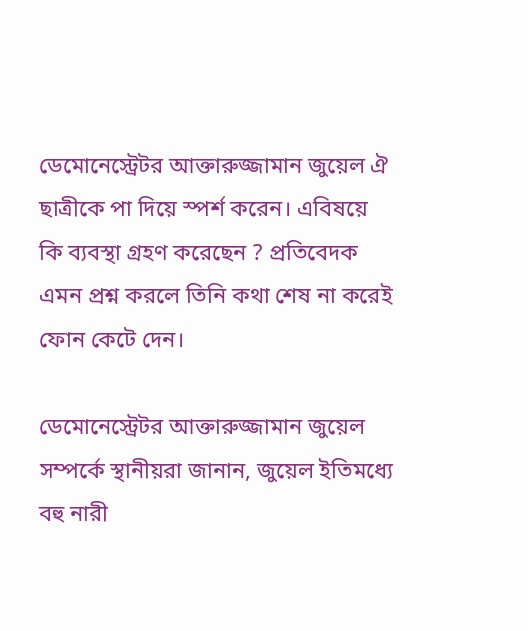ডেমোনেস্ট্রেটর আক্তারুজ্জামান জুয়েল ঐ ছাত্রীকে পা দিয়ে স্পর্শ করেন। এবিষয়ে কি ব্যবস্থা গ্রহণ করেছেন ? প্রতিবেদক এমন প্রশ্ন করলে তিনি কথা শেষ না করেই ফোন কেটে দেন।

ডেমোনেস্ট্রেটর আক্তারুজ্জামান জুয়েল সম্পর্কে স্থানীয়রা জানান, জুয়েল ইতিমধ্যে বহু নারী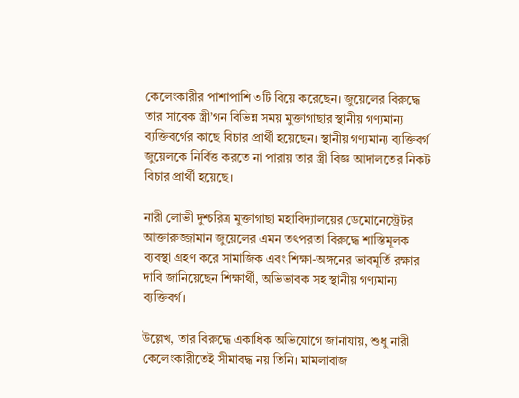কেলেংকারীর পাশাপাশি ৩টি বিয়ে করেছেন। জুয়েলের বিরুদ্ধে তার সাবেক স্ত্রী’গন বিভিন্ন সময় মুক্তাগাছার স্থানীয় গণ্যমান্য ব্যক্তিবর্গের কাছে বিচার প্রার্থী হয়েছেন। স্থানীয় গণ্যমান্য ব্যক্তিবর্গ জুয়েলকে নির্বিত্ত করতে না পারায় তার স্ত্রী বিজ্ঞ আদালতের নিকট বিচার প্রার্থী হয়েছে।

নারী লোভী দুশ্চরিত্র মুক্তাগাছা মহাবিদ্যালয়ের ডেমোনেস্ট্রেটর আক্তারুজ্জামান জুয়েলের এমন তৎপরতা বিরুদ্ধে শাস্তিমূলক ব্যবস্থা গ্রহণ করে সামাজিক এবং শিক্ষা-অঙ্গনের ভাবমূর্তি রক্ষার দাবি জানিয়েছেন শিক্ষার্থী, অভিভাবক সহ স্থানীয় গণ্যমান্য ব্যক্তিবর্গ।

উল্লেখ, তার বিরুদ্ধে একাধিক অভিযোগে জানাযায়, শুধু নারী কেলেংকারীতেই সীমাবদ্ধ নয় তিনি। মামলাবাজ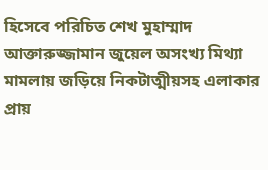হিসেবে পরিচিত শেখ মুহাম্মাদ আক্তারুজ্জামান জুয়েল অসংখ্য মিথ্যা মামলায় জড়িয়ে নিকটাত্মীয়সহ এলাকার প্রায়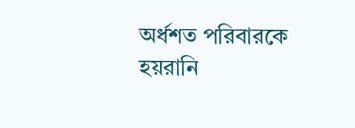অর্ধশত পরিবারকে হয়রানি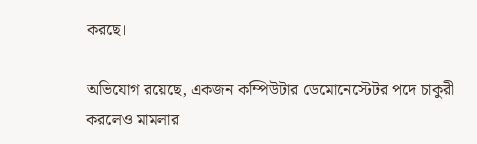করছে।

অভিযোগ রয়েছে, একজন কম্পিউটার ডেমোনেস্টেটর পদে চাকুরী করলেও মামলার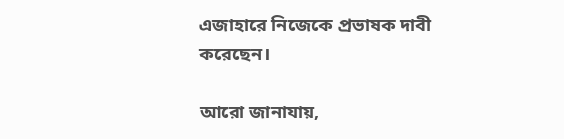এজাহারে নিজেকে প্রভাষক দাবী করেছেন।

আরো জানাযায়,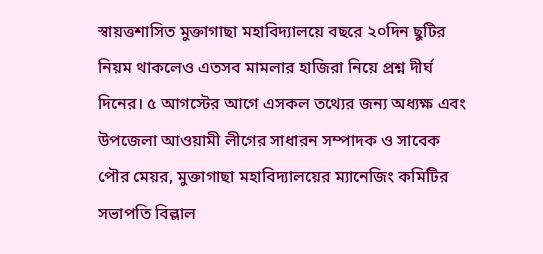স্বায়ত্তশাসিত মুক্তাগাছা মহাবিদ্যালয়ে বছরে ২০দিন ছুটির নিয়ম থাকলেও এতসব মামলার হাজিরা নিয়ে প্রশ্ন দীর্ঘ দিনের। ৫ আগস্টের আগে এসকল তথ্যের জন্য অধ্যক্ষ এবং উপজেলা আওয়ামী লীগের সাধারন সম্পাদক ও সাবেক পৌর মেয়র, মুক্তাগাছা মহাবিদ্যালয়ের ম্যানেজিং কমিটির সভাপতি বিল্লাল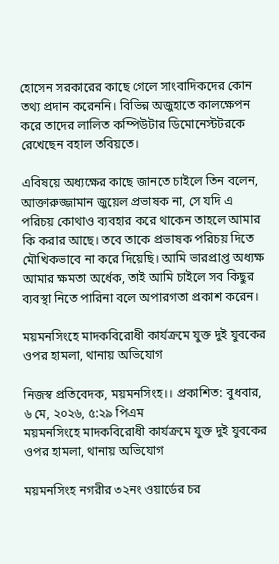হোসেন সরকারের কাছে গেলে সাংবাদিকদের কোন তথ্য প্রদান করেননি। বিভিন্ন অজুহাতে কালক্ষেপন করে তাদের লালিত কম্পিউটার ডিমোনেস্টটরকে রেখেছেন বহাল তবিয়তে।

এবিষয়ে অধ্যক্ষের কাছে জানতে চাইলে তিন বলেন, আক্তারুজ্জামান জুয়েল প্রভাষক না, সে যদি এ পরিচয় কোথাও ব্যবহার করে থাকেন তাহলে আমার কি করার আছে। তবে তাকে প্রভাষক পরিচয় দিতে মৌখিকভাবে না করে দিয়েছি। আমি ভারপ্রাপ্ত অধ্যক্ষ আমার ক্ষমতা অর্ধেক, তাই আমি চাইলে সব কিছুর ব্যবস্থা নিতে পারিনা বলে অপারগতা প্রকাশ করেন।

ময়মনসিংহে মাদকবিরোধী কার্যক্রমে যুক্ত দুই যুবকের ওপর হামলা, থানায় অভিযোগ

নিজস্ব প্রতিবেদক, ময়মনসিংহ।। প্রকাশিত: বুধবার, ৬ মে, ২০২৬, ৫:২৯ পিএম
ময়মনসিংহে মাদকবিরোধী কার্যক্রমে যুক্ত দুই যুবকের ওপর হামলা, থানায় অভিযোগ

ময়মনসিংহ নগরীর ৩২নং ওয়ার্ডের চর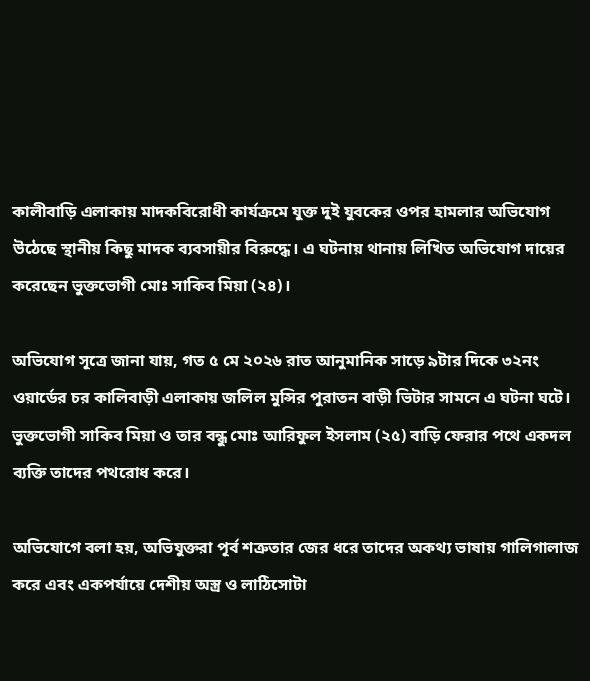কালীবাড়ি এলাকায় মাদকবিরোধী কার্যক্রমে যুক্ত দুই যুবকের ওপর হামলার অভিযোগ উঠেছে স্থানীয় কিছু মাদক ব্যবসায়ীর বিরুদ্ধে। এ ঘটনায় থানায় লিখিত অভিযোগ দায়ের করেছেন ভুক্তভোগী মোঃ সাকিব মিয়া (২৪)।

অভিযোগ সূত্রে জানা যায়, গত ৫ মে ২০২৬ রাত আনুমানিক সাড়ে ৯টার দিকে ৩২নং ওয়ার্ডের চর কালিবাড়ী এলাকায় জলিল মুন্সির পুরাতন বাড়ী ভিটার সামনে এ ঘটনা ঘটে। ভুক্তভোগী সাকিব মিয়া ও তার বন্ধু মোঃ আরিফুল ইসলাম (২৫) বাড়ি ফেরার পথে একদল ব্যক্তি তাদের পথরোধ করে।

অভিযোগে বলা হয়, অভিযুক্তরা পূর্ব শত্রুতার জের ধরে তাদের অকথ্য ভাষায় গালিগালাজ করে এবং একপর্যায়ে দেশীয় অস্ত্র ও লাঠিসোটা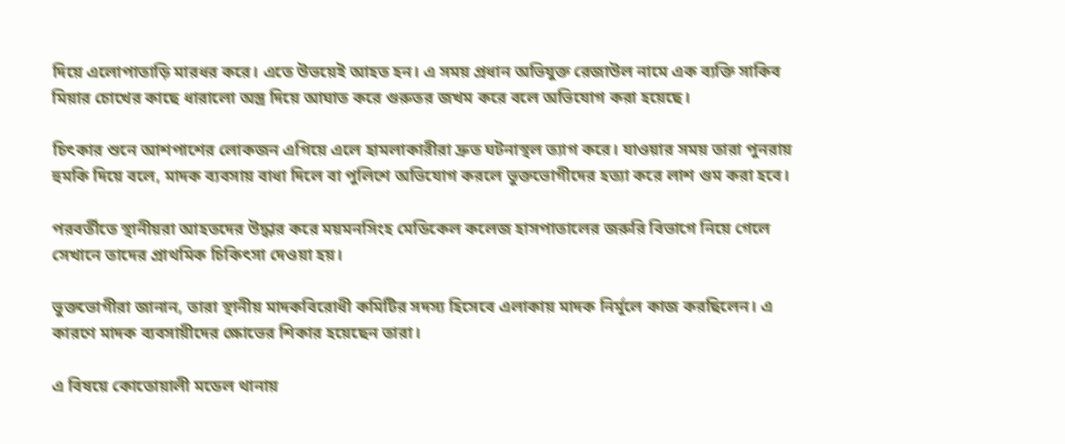দিয়ে এলোপাতাড়ি মারধর করে। এতে উভয়েই আহত হন। এ সময় প্রধান অভিযুক্ত রেজাউল নামে এক ব্যক্তি সাকিব মিয়ার চোখের কাছে ধারালো অস্ত্র দিয়ে আঘাত করে গুরুতর জখম করে বলে অভিযোগ করা হয়েছে।

চিৎকার শুনে আশপাশের লোকজন এগিয়ে এলে হামলাকারীরা দ্রুত ঘটনাস্থল ত্যাগ করে। যাওয়ার সময় তারা পুনরায় হুমকি দিয়ে বলে, মাদক ব্যবসায় বাধা দিলে বা পুলিশে অভিযোগ করলে ভুক্তভোগীদের হত্যা করে লাশ গুম করা হবে।

পরবর্তীতে স্থানীয়রা আহতদের উদ্ধার করে ময়মনসিংহ মেডিকেল কলেজ হাসপাতালের জরুরি বিভাগে নিয়ে গেলে সেখানে তাদের প্রাথমিক চিকিৎসা দেওয়া হয়।

ভুক্তভোগীরা জানান, তারা স্থানীয় মাদকবিরোধী কমিটির সদস্য হিসেবে এলাকায় মাদক নির্মূলে কাজ করছিলেন। এ কারণে মাদক ব্যবসায়ীদের ক্ষোভের শিকার হয়েছেন তারা।

এ বিষয়ে কোতোয়ালী মডেল থানায়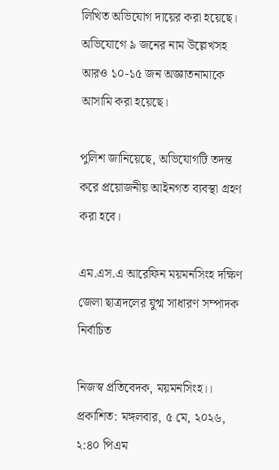লিখিত অভিযোগ দায়ের করা হয়েছে। অভিযোগে ৯ জনের নাম উল্লেখসহ আরও ১০-১৫ জন অজ্ঞাতনামাকে আসামি করা হয়েছে।

পুলিশ জানিয়েছে, অভিযোগটি তদন্ত করে প্রয়োজনীয় আইনগত ব্যবস্থা গ্রহণ করা হবে।

এম.এস.এ আরেফিন ময়মনসিংহ দক্ষিণ জেলা ছাত্রদলের যুগ্ম সাধারণ সম্পাদক নির্বাচিত

নিজস্ব প্রতিবেদক, ময়মনসিংহ।। প্রকাশিত: মঙ্গলবার, ৫ মে, ২০২৬, ২:৪০ পিএম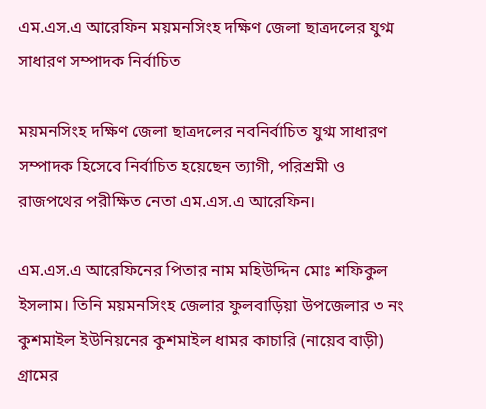এম.এস.এ আরেফিন ময়মনসিংহ দক্ষিণ জেলা ছাত্রদলের যুগ্ম সাধারণ সম্পাদক নির্বাচিত

ময়মনসিংহ দক্ষিণ জেলা ছাত্রদলের নবনির্বাচিত যুগ্ম সাধারণ সম্পাদক হিসেবে নির্বাচিত হয়েছেন ত্যাগী, পরিশ্রমী ও রাজপথের পরীক্ষিত নেতা এম.এস.এ আরেফিন।

এম.এস.এ আরেফিনের পিতার নাম মহিউদ্দিন মোঃ শফিকুল ইসলাম। তিনি ময়মনসিংহ জেলার ফুলবাড়িয়া উপজেলার ৩ নং কুশমাইল ইউনিয়নের কুশমাইল ধামর কাচারি (নায়েব বাড়ী) গ্রামের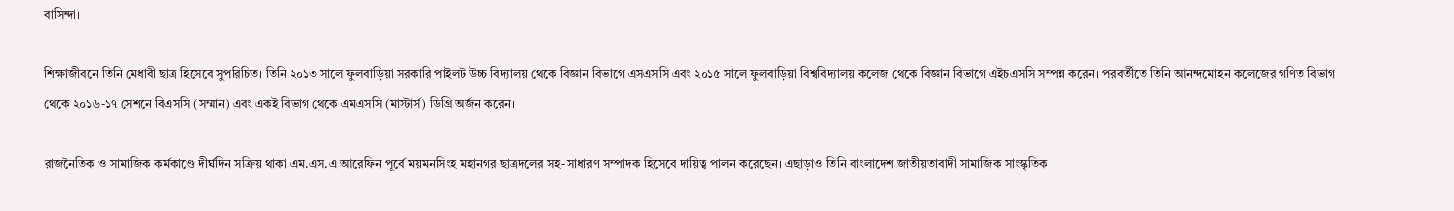বাসিন্দা।

শিক্ষাজীবনে তিনি মেধাবী ছাত্র হিসেবে সুপরিচিত। তিনি ২০১৩ সালে ফুলবাড়িয়া সরকারি পাইলট উচ্চ বিদ্যালয় থেকে বিজ্ঞান বিভাগে এসএসসি এবং ২০১৫ সালে ফুলবাড়িয়া বিশ্ববিদ্যালয় কলেজ থেকে বিজ্ঞান বিভাগে এইচএসসি সম্পন্ন করেন। পরবর্তীতে তিনি আনন্দমোহন কলেজের গণিত বিভাগ থেকে ২০১৬-১৭ সেশনে বিএসসি (সম্মান) এবং একই বিভাগ থেকে এমএসসি (মাস্টার্স) ডিগ্রি অর্জন করেন।

রাজনৈতিক ও সামাজিক কর্মকাণ্ডে দীর্ঘদিন সক্রিয় থাকা এম.এস.এ আরেফিন পূর্বে ময়মনসিংহ মহানগর ছাত্রদলের সহ-সাধারণ সম্পাদক হিসেবে দায়িত্ব পালন করেছেন। এছাড়াও তিনি বাংলাদেশ জাতীয়তাবাদী সামাজিক সাংস্কৃতিক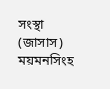সংস্থা (জাসাস) ময়মনসিংহ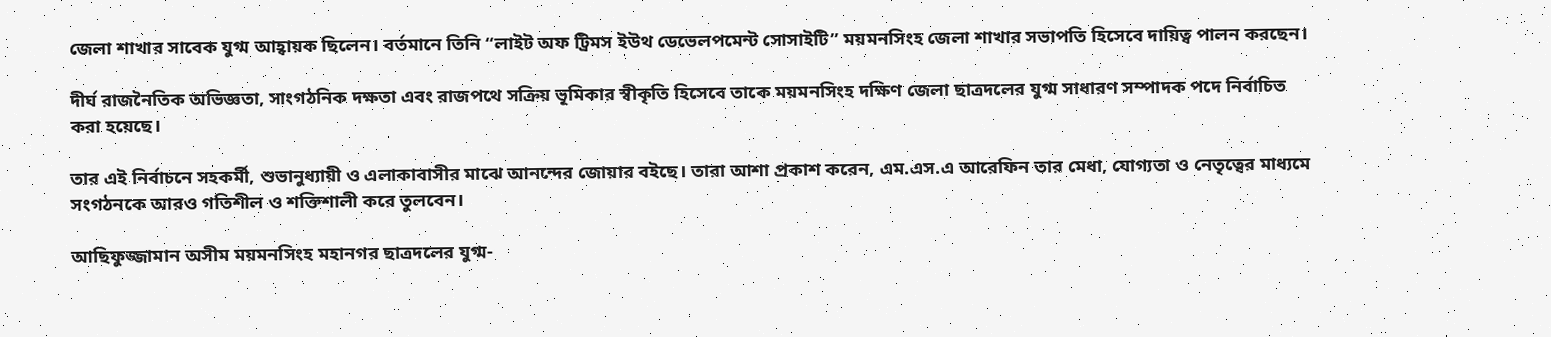জেলা শাখার সাবেক যুগ্ম আহ্বায়ক ছিলেন। বর্তমানে তিনি “লাইট অফ ট্রিমস ইউথ ডেভেলপমেন্ট সোসাইটি” ময়মনসিংহ জেলা শাখার সভাপতি হিসেবে দায়িত্ব পালন করছেন।

দীর্ঘ রাজনৈতিক অভিজ্ঞতা, সাংগঠনিক দক্ষতা এবং রাজপথে সক্রিয় ভূমিকার স্বীকৃতি হিসেবে তাকে ময়মনসিংহ দক্ষিণ জেলা ছাত্রদলের যুগ্ম সাধারণ সম্পাদক পদে নির্বাচিত করা হয়েছে।

তার এই নির্বাচনে সহকর্মী, শুভানুধ্যায়ী ও এলাকাবাসীর মাঝে আনন্দের জোয়ার বইছে। তারা আশা প্রকাশ করেন, এম.এস.এ আরেফিন তার মেধা, যোগ্যতা ও নেতৃত্বের মাধ্যমে সংগঠনকে আরও গতিশীল ও শক্তিশালী করে তুলবেন।

আছিফুজ্জামান অসীম ময়মনসিংহ মহানগর ছাত্রদলের যুগ্ম-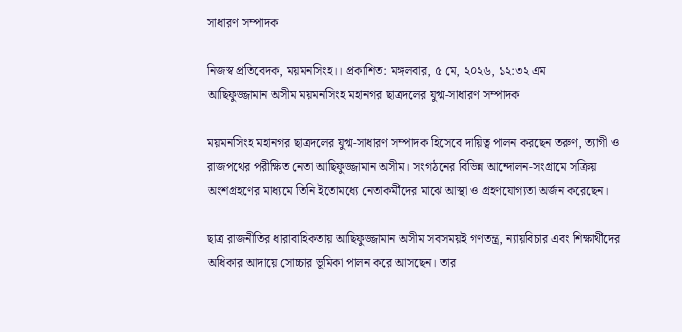সাধারণ সম্পাদক

নিজস্ব প্রতিবেদক, ময়মনসিংহ।। প্রকাশিত: মঙ্গলবার, ৫ মে, ২০২৬, ১২:৩২ এম
আছিফুজ্জামান অসীম ময়মনসিংহ মহানগর ছাত্রদলের যুগ্ম-সাধারণ সম্পাদক

ময়মনসিংহ মহানগর ছাত্রদলের যুগ্ম-সাধারণ সম্পাদক হিসেবে দায়িত্ব পালন করছেন তরুণ, ত্যাগী ও রাজপথের পরীক্ষিত নেতা আছিফুজ্জামান অসীম। সংগঠনের বিভিন্ন আন্দোলন-সংগ্রামে সক্রিয় অংশগ্রহণের মাধ্যমে তিনি ইতোমধ্যে নেতাকর্মীদের মাঝে আস্থা ও গ্রহণযোগ্যতা অর্জন করেছেন।

ছাত্র রাজনীতির ধারাবাহিকতায় আছিফুজ্জামান অসীম সবসময়ই গণতন্ত্র, ন্যায়বিচার এবং শিক্ষার্থীদের অধিকার আদায়ে সোচ্চার ভূমিকা পালন করে আসছেন। তার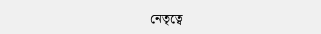নেতৃত্বে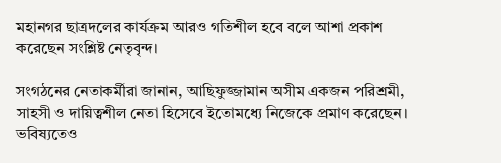মহানগর ছাত্রদলের কার্যক্রম আরও গতিশীল হবে বলে আশা প্রকাশ করেছেন সংশ্লিষ্ট নেতৃবৃন্দ।

সংগঠনের নেতাকর্মীরা জানান, আছিফুজ্জামান অসীম একজন পরিশ্রমী, সাহসী ও দায়িত্বশীল নেতা হিসেবে ইতোমধ্যে নিজেকে প্রমাণ করেছেন। ভবিষ্যতেও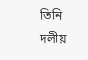তিনি দলীয়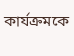কার্যক্রমকে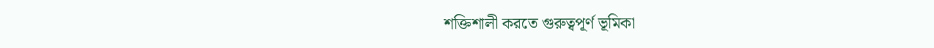শক্তিশালী করতে গুরুত্বপূর্ণ ভূমিকা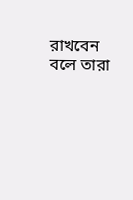রাখবেন বলে তারা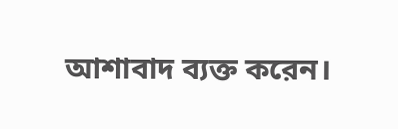আশাবাদ ব্যক্ত করেন।